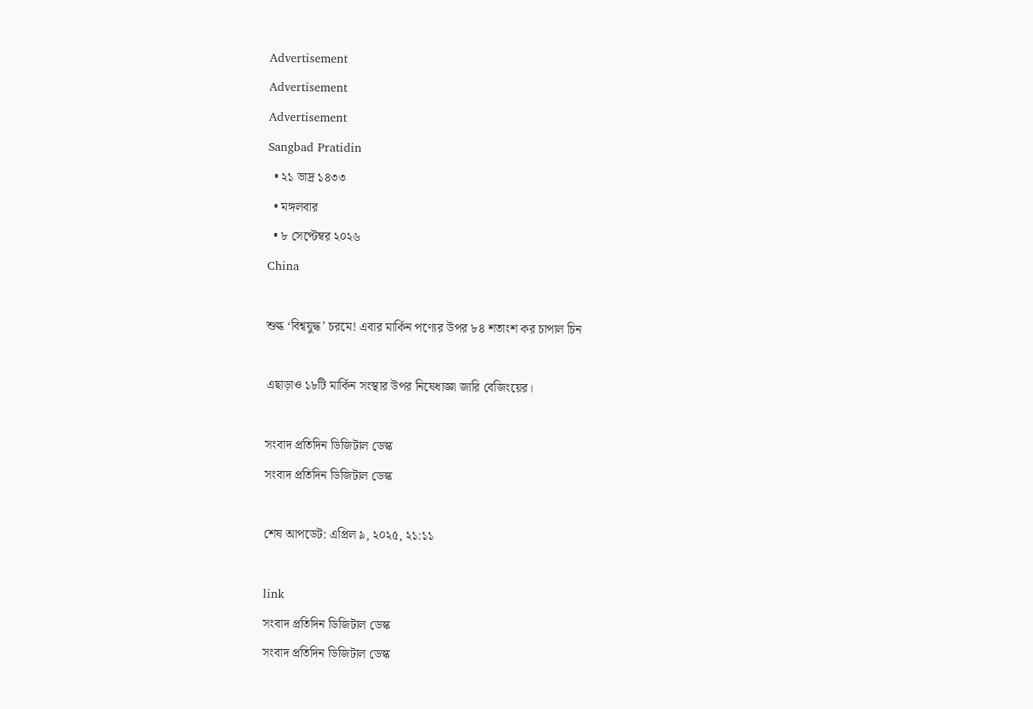Advertisement
Advertisement
Advertisement
Sangbad Pratidin
  • ২১ ভাদ্র ১৪৩৩
  • মঙ্গলবার
  • ৮ সেপ্টেম্বর ২০২৬
China

শুল্ক ‘বিশ্বযুদ্ধ’ চরমে! এবার মার্কিন পণ্যের উপর ৮৪ শতাংশ কর চাপাল চিন

এছাড়াও ১৮টি মার্কিন সংস্থার উপর নিষেধাজ্ঞা জারি বেজিংয়ের।

সংবাদ প্রতিদিন ডিজিটাল ডেস্ক
সংবাদ প্রতিদিন ডিজিটাল ডেস্ক

শেষ আপডেট: এপ্রিল ৯, ২০২৫, ২১:১১

link
সংবাদ প্রতিদিন ডিজিটাল ডেস্ক
সংবাদ প্রতিদিন ডিজিটাল ডেস্ক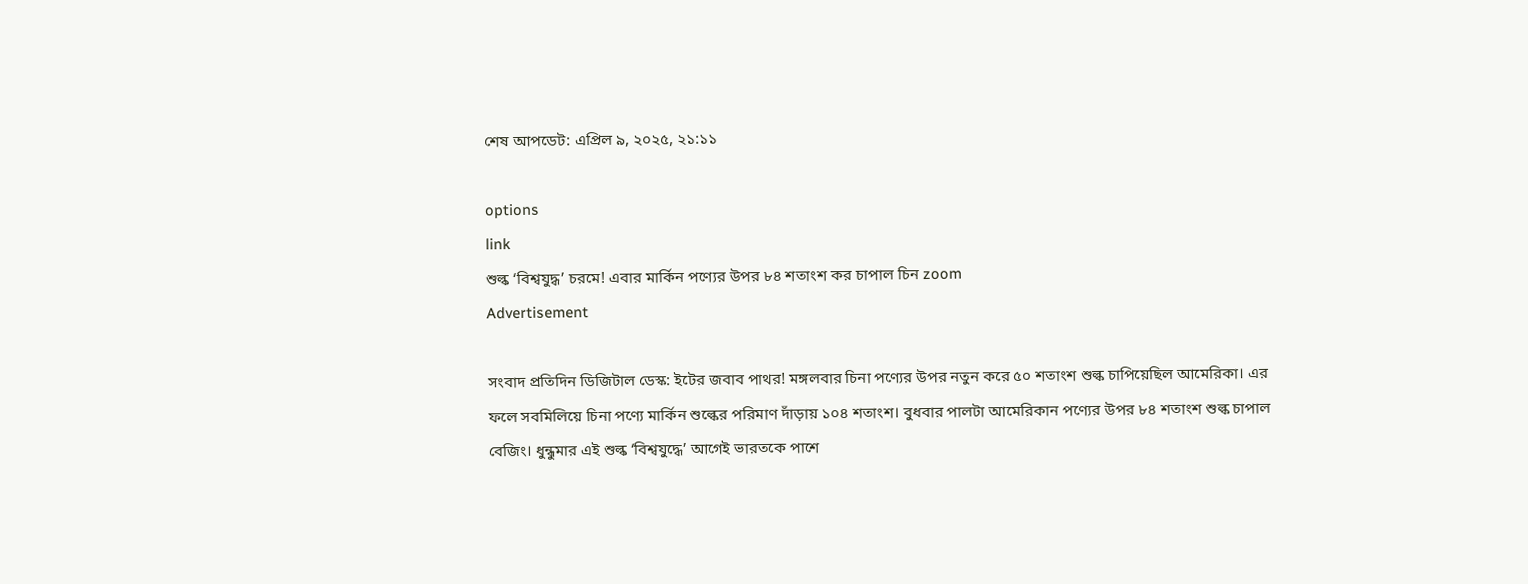শেষ আপডেট: এপ্রিল ৯, ২০২৫, ২১:১১

options
link
শুল্ক ‘বিশ্বযুদ্ধ’ চরমে! এবার মার্কিন পণ্যের উপর ৮৪ শতাংশ কর চাপাল চিন zoom
Advertisement

সংবাদ প্রতিদিন ডিজিটাল ডেস্ক: ইটের জবাব পাথর! মঙ্গলবার চিনা পণ্যের উপর নতুন করে ৫০ শতাংশ শুল্ক চাপিয়েছিল আমেরিকা। এর ফলে সবমিলিয়ে চিনা পণ্যে মার্কিন শুল্কের পরিমাণ দাঁড়ায় ১০৪ শতাংশ। বুধবার পালটা আমেরিকান পণ্যের উপর ৮৪ শতাংশ শুল্ক চাপাল বেজিং। ধুন্ধুমার এই শুল্ক ‘বিশ্বযুদ্ধে’ আগেই ভারতকে পাশে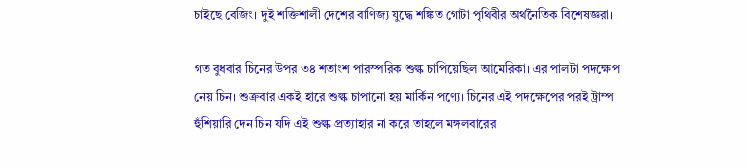চাইছে বেজিং। দুই শক্তিশালী দেশের বাণিজ্য যুদ্ধে শঙ্কিত গোটা পৃথিবীর অর্থনৈতিক বিশেষজ্ঞরা।

গত বুধবার চিনের উপর ৩৪ শতাংশ পারস্পরিক শুল্ক চাপিয়েছিল আমেরিকা। এর পালটা পদক্ষেপ নেয় চিন। শুক্রবার একই হারে শুল্ক চাপানো হয় মার্কিন পণ্যে। চিনের এই পদক্ষেপের পরই ট্রাম্প হুঁশিয়ারি দেন চিন যদি এই শুল্ক প্রত্যাহার না করে তাহলে মঙ্গলবারের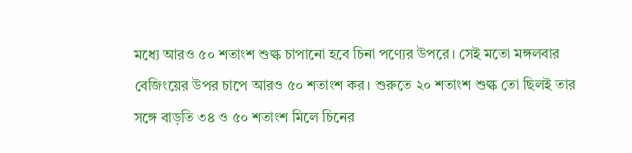মধ্যে আরও ৫০ শতাংশ শুল্ক চাপানো হবে চিনা পণ্যের উপরে। সেই মতো মঙ্গলবার বেজিংয়ের উপর চাপে আরও ৫০ শতাংশ কর। শুরুতে ২০ শতাংশ শুল্ক তো ছিলই তার সঙ্গে বাড়তি ৩৪ ও ৫০ শতাংশ মিলে চিনের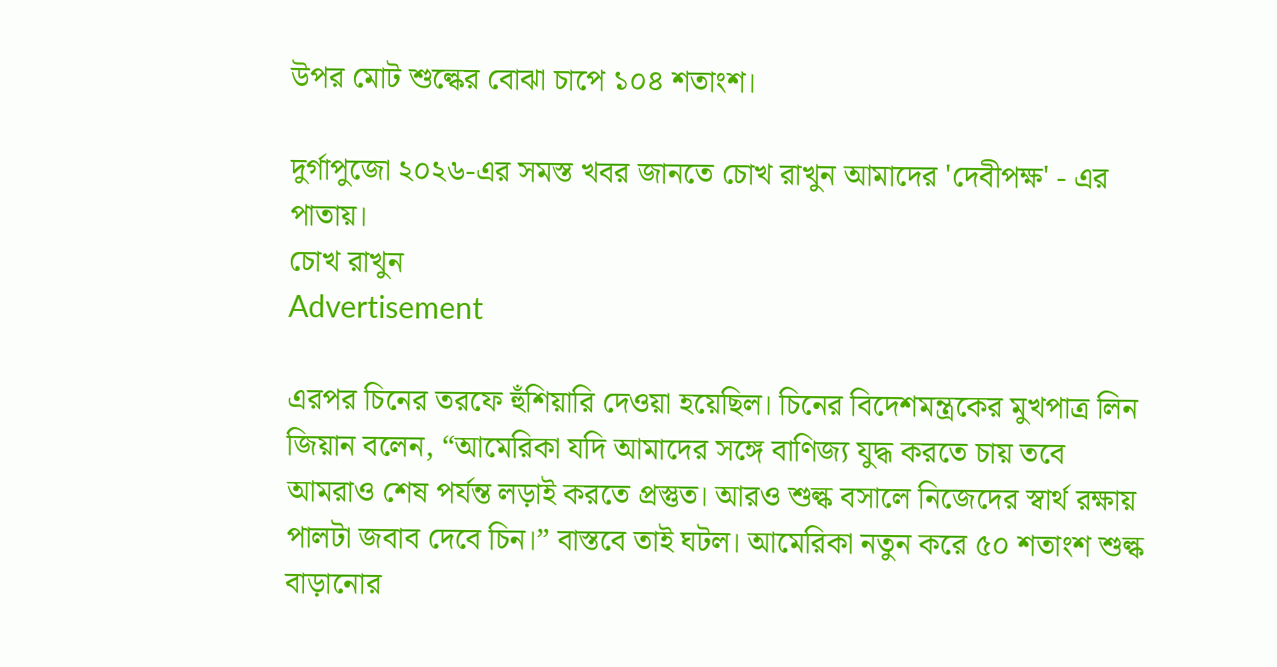উপর মোট শুল্কের বোঝা চাপে ১০৪ শতাংশ।

দুর্গাপুজো ২০২৬-এর সমস্ত খবর জানতে চোখ রাখুন আমাদের 'দেবীপক্ষ' - এর পাতায়।
চোখ রাখুন
Advertisement

এরপর চিনের তরফে হুঁশিয়ারি দেওয়া হয়েছিল। চিনের বিদেশমন্ত্রকের মুখপাত্র লিন জিয়ান বলেন, “আমেরিকা যদি আমাদের সঙ্গে বাণিজ্য যুদ্ধ করতে চায় তবে আমরাও শেষ পর্যন্ত লড়াই করতে প্রস্তুত। আরও শুল্ক বসালে নিজেদের স্বার্থ রক্ষায় পালটা জবাব দেবে চিন।” বাস্তবে তাই ঘটল। আমেরিকা নতুন করে ৫০ শতাংশ শুল্ক বাড়ানোর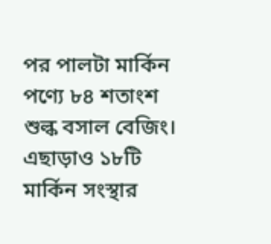পর পালটা মার্কিন পণ্যে ৮৪ শতাংশ শুল্ক বসাল বেজিং। এছাড়াও ১৮টি মার্কিন সংস্থার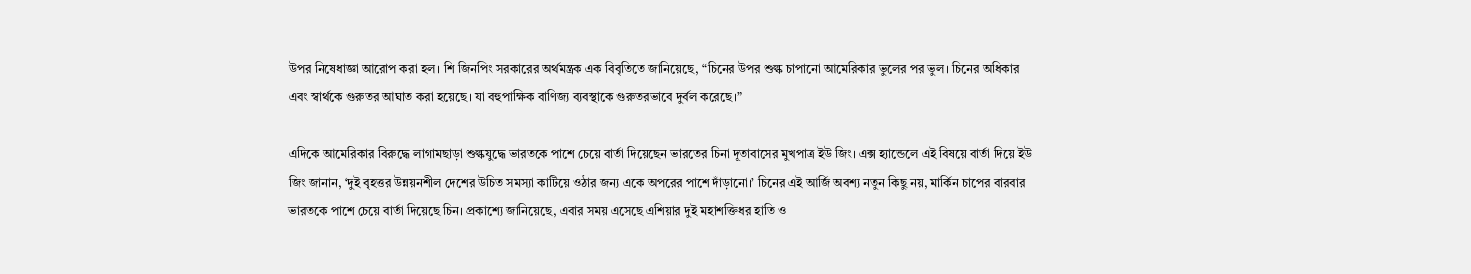উপর নিষেধাজ্ঞা আরোপ করা হল। শি জিনপিং সরকারের অর্থমন্ত্রক এক বিবৃতিতে জানিয়েছে, “চিনের উপর শুল্ক চাপানো আমেরিকার ভুলের পর ভুল। চিনের অধিকার এবং স্বার্থকে গুরুতর আঘাত করা হয়েছে। যা বহুপাক্ষিক বাণিজ্য ব্যবস্থাকে গুরুতরভাবে দুর্বল করেছে।”

এদিকে আমেরিকার বিরুদ্ধে লাগামছাড়া শুল্কযুদ্ধে ভারতকে পাশে চেয়ে বার্তা দিয়েছেন ভারতের চিনা দূতাবাসের মুখপাত্র ইউ জিং। এক্স হ্যান্ডেলে এই বিষয়ে বার্তা দিয়ে ইউ জিং জানান, ‘দুই বৃহত্তর উন্নয়নশীল দেশের উচিত সমস্যা কাটিয়ে ওঠার জন্য একে অপরের পাশে দাঁড়ানো।’ চিনের এই আর্জি অবশ্য নতুন কিছু নয়, মার্কিন চাপের বারবার ভারতকে পাশে চেয়ে বার্তা দিয়েছে চিন। প্রকাশ্যে জানিয়েছে, এবার সময় এসেছে এশিয়ার দুই মহাশক্তিধর হাতি ও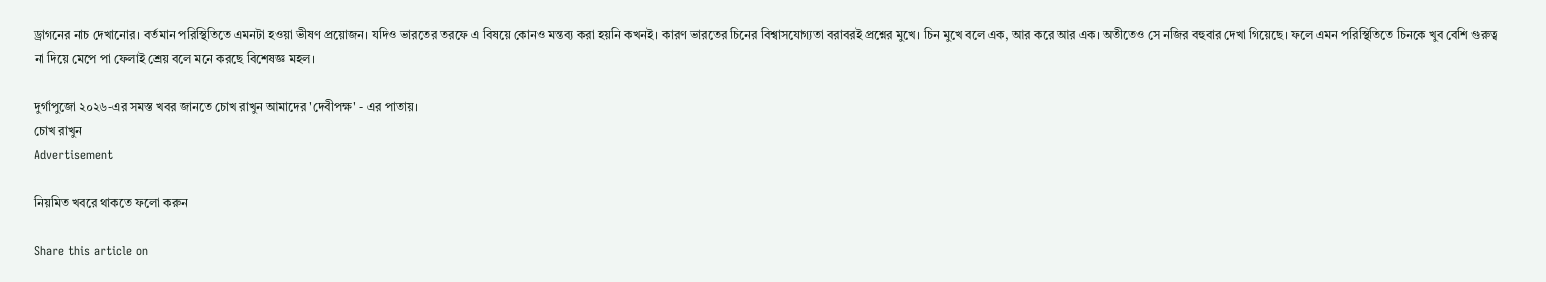ড্রাগনের নাচ দেখানোর। বর্তমান পরিস্থিতিতে এমনটা হওয়া ভীষণ প্রয়োজন। যদিও ভারতের তরফে এ বিষয়ে কোনও মন্তব্য করা হয়নি কখনই। কারণ ভারতের চিনের বিশ্বাসযোগ্যতা বরাবরই প্রশ্নের মুখে। চিন মুখে বলে এক, আর করে আর এক। অতীতেও সে নজির বহুবার দেখা গিয়েছে। ফলে এমন পরিস্থিতিতে চিনকে খুব বেশি গুরুত্ব না দিয়ে মেপে পা ফেলাই শ্রেয় বলে মনে করছে বিশেষজ্ঞ মহল।

দুর্গাপুজো ২০২৬-এর সমস্ত খবর জানতে চোখ রাখুন আমাদের 'দেবীপক্ষ' - এর পাতায়।
চোখ রাখুন
Advertisement

নিয়মিত খবরে থাকতে ফলো করুন

Share this article on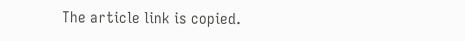The article link is copied.